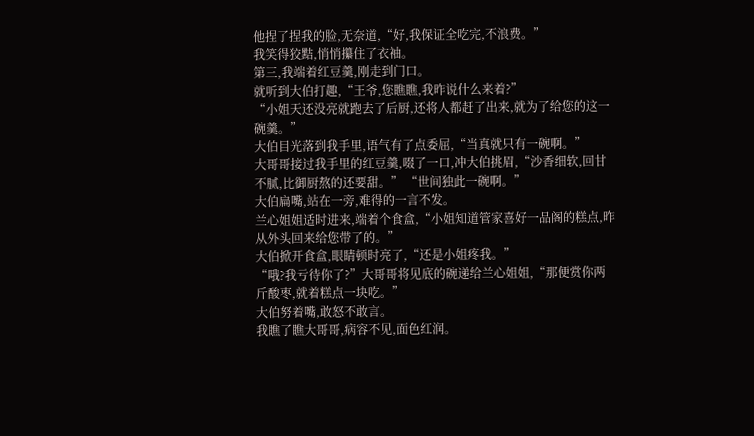他捏了捏我的脸,无奈道,“好,我保证全吃完,不浪费。”
我笑得狡黠,悄悄攥住了衣袖。
第三,我端着红豆羹,刚走到门口。
就听到大伯打趣,“王爷,您瞧瞧,我昨说什么来着?”
“小姐天还没亮就跑去了后厨,还将人都赶了出来,就为了给您的这一碗羹。”
大伯目光落到我手里,语气有了点委屈,“当真就只有一碗啊。”
大哥哥接过我手里的红豆羹,啜了一口,冲大伯挑眉,“沙香细软,回甘不腻,比御厨熬的还要甜。” “世间独此一碗啊。”
大伯扁嘴,站在一旁,难得的一言不发。
兰心姐姐适时进来,端着个食盒,“小姐知道管家喜好一品阁的糕点,昨从外头回来给您带了的。”
大伯掀开食盒,眼睛顿时亮了,“还是小姐疼我。”
“哦?我亏待你了?”大哥哥将见底的碗递给兰心姐姐,“那便赏你两斤酸枣,就着糕点一块吃。”
大伯努着嘴,敢怒不敢言。
我瞧了瞧大哥哥,病容不见,面色红润。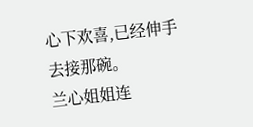心下欢喜,已经伸手去接那碗。
兰心姐姐连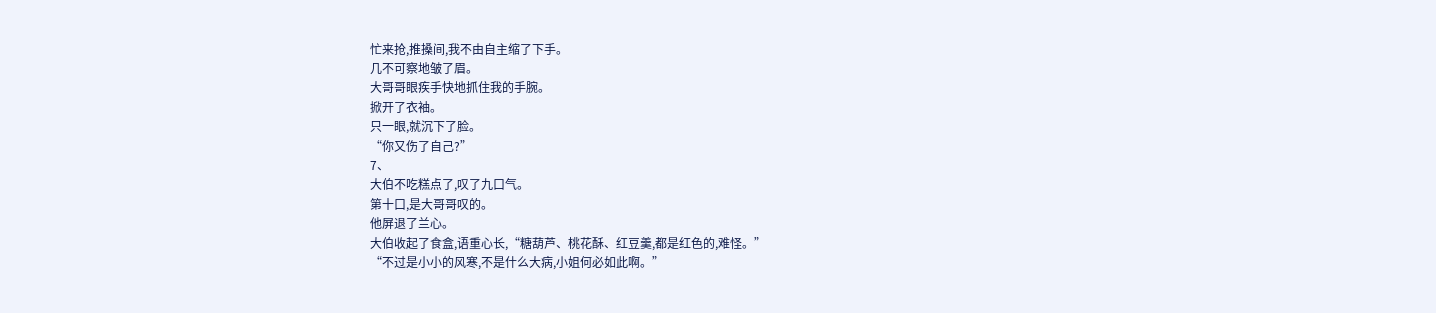忙来抢,推搡间,我不由自主缩了下手。
几不可察地皱了眉。
大哥哥眼疾手快地抓住我的手腕。
掀开了衣袖。
只一眼,就沉下了脸。
“你又伤了自己?”
7、
大伯不吃糕点了,叹了九口气。
第十口,是大哥哥叹的。
他屏退了兰心。
大伯收起了食盒,语重心长,“糖葫芦、桃花酥、红豆羹,都是红色的,难怪。”
“不过是小小的风寒,不是什么大病,小姐何必如此啊。”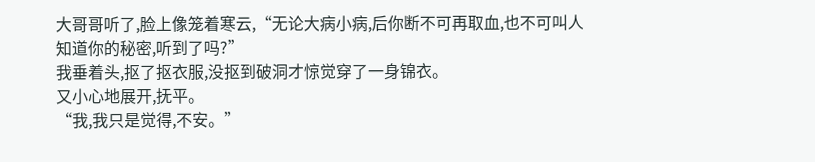大哥哥听了,脸上像笼着寒云,“无论大病小病,后你断不可再取血,也不可叫人知道你的秘密,听到了吗?”
我垂着头,抠了抠衣服,没抠到破洞才惊觉穿了一身锦衣。
又小心地展开,抚平。
“我,我只是觉得,不安。”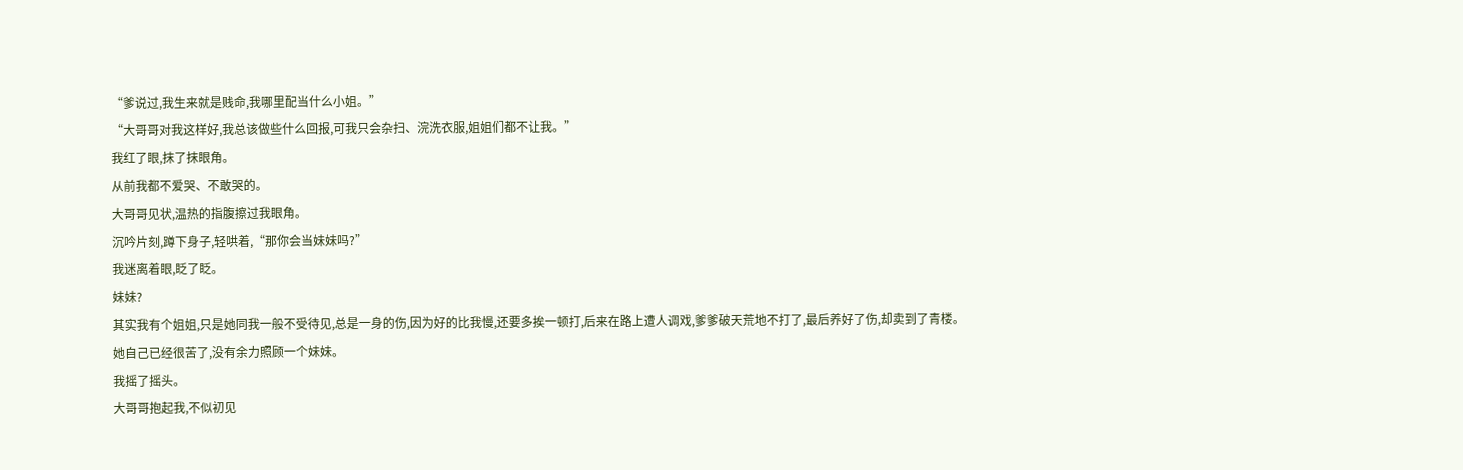“爹说过,我生来就是贱命,我哪里配当什么小姐。”
“大哥哥对我这样好,我总该做些什么回报,可我只会杂扫、浣洗衣服,姐姐们都不让我。”
我红了眼,抹了抹眼角。
从前我都不爱哭、不敢哭的。
大哥哥见状,温热的指腹擦过我眼角。
沉吟片刻,蹲下身子,轻哄着,“那你会当妹妹吗?”
我迷离着眼,眨了眨。
妹妹?
其实我有个姐姐,只是她同我一般不受待见,总是一身的伤,因为好的比我慢,还要多挨一顿打,后来在路上遭人调戏,爹爹破天荒地不打了,最后养好了伤,却卖到了青楼。
她自己已经很苦了,没有余力照顾一个妹妹。
我摇了摇头。
大哥哥抱起我,不似初见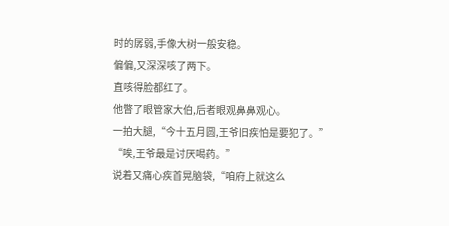时的孱弱,手像大树一般安稳。
偏偏,又深深咳了两下。
直咳得脸都红了。
他瞥了眼管家大伯,后者眼观鼻鼻观心。
一拍大腿,“今十五月圆,王爷旧疾怕是要犯了。”
“唉,王爷最是讨厌喝药。”
说着又痛心疾首晃脑袋,“咱府上就这么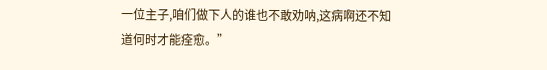一位主子,咱们做下人的谁也不敢劝呐,这病啊还不知道何时才能痊愈。”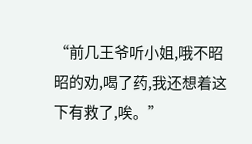“前几王爷听小姐,哦不昭昭的劝,喝了药,我还想着这下有救了,唉。”